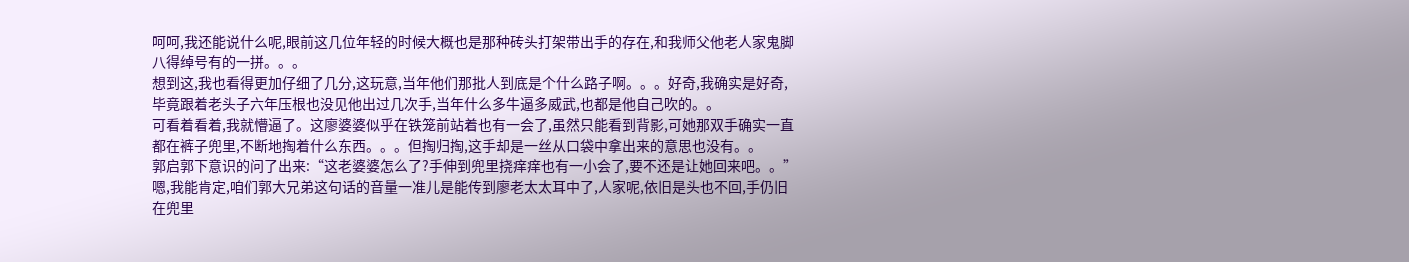呵呵,我还能说什么呢,眼前这几位年轻的时候大概也是那种砖头打架带出手的存在,和我师父他老人家鬼脚八得绰号有的一拼。。。
想到这,我也看得更加仔细了几分,这玩意,当年他们那批人到底是个什么路子啊。。。好奇,我确实是好奇,毕竟跟着老头子六年压根也没见他出过几次手,当年什么多牛逼多威武,也都是他自己吹的。。
可看着看着,我就懵逼了。这廖婆婆似乎在铁笼前站着也有一会了,虽然只能看到背影,可她那双手确实一直都在裤子兜里,不断地掏着什么东西。。。但掏归掏,这手却是一丝从口袋中拿出来的意思也没有。。
郭启郭下意识的问了出来:“这老婆婆怎么了?手伸到兜里挠痒痒也有一小会了,要不还是让她回来吧。。”
嗯,我能肯定,咱们郭大兄弟这句话的音量一准儿是能传到廖老太太耳中了,人家呢,依旧是头也不回,手仍旧在兜里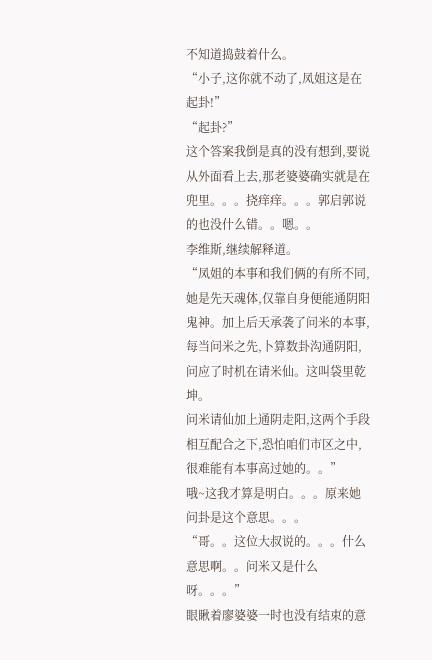不知道捣鼓着什么。
“小子,这你就不动了,凤姐这是在起卦!”
“起卦?”
这个答案我倒是真的没有想到,要说从外面看上去,那老婆婆确实就是在兜里。。。挠痒痒。。。郭启郭说的也没什么错。。嗯。。
李维斯,继续解释道。
“凤姐的本事和我们俩的有所不同,她是先天魂体,仅靠自身便能通阴阳鬼神。加上后天承袭了问米的本事,每当问米之先,卜算数卦沟通阴阳,问应了时机在请米仙。这叫袋里乾坤。
问米请仙加上通阴走阳,这两个手段相互配合之下,恐怕咱们市区之中,很难能有本事高过她的。。”
哦~这我才算是明白。。。原来她问卦是这个意思。。。
“哥。。这位大叔说的。。。什么意思啊。。问米又是什么呀。。。”
眼瞅着廖婆婆一时也没有结束的意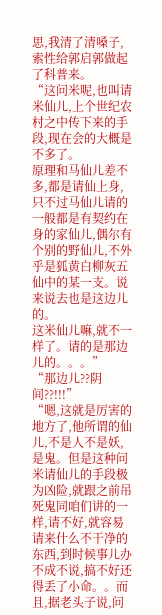思,我清了清嗓子,索性给郭启郭做起了科普来。
“这问米呢,也叫请米仙儿,上个世纪农村之中传下来的手段,现在会的大概是不多了。
原理和马仙儿差不多,都是请仙上身,只不过马仙儿请的一般都是有契约在身的家仙儿,偶尔有个别的野仙儿,不外乎是狐黄白柳灰五仙中的某一支。说来说去也是这边儿的。
这米仙儿嘛,就不一样了。请的是那边儿的。。。”
“那边儿??阴间??!!!”
“嗯,这就是厉害的地方了,他所谓的仙儿,不是人不是妖,是鬼。但是这种问米请仙儿的手段极为凶险,就跟之前吊死鬼同咱们讲的一样,请不好,就容易请来什么不干净的东西,到时候事儿办不成不说,搞不好还得丢了小命。。而且,据老头子说,问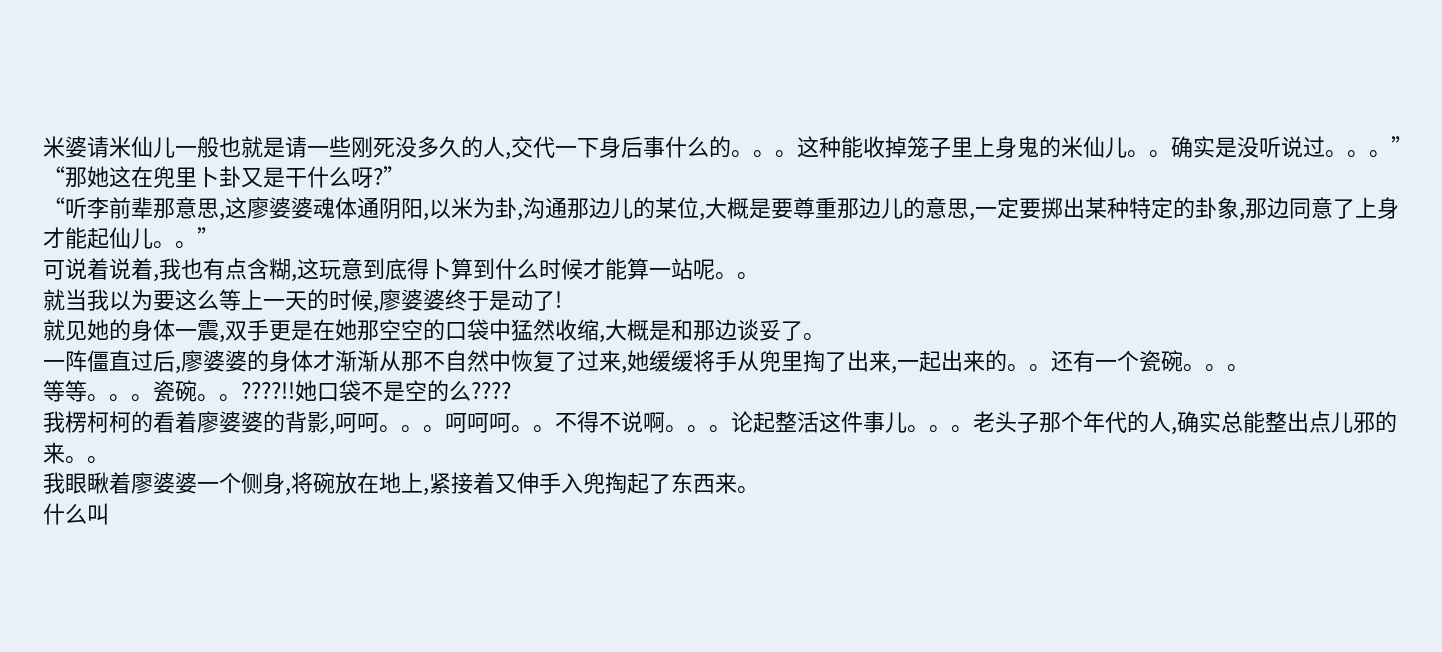米婆请米仙儿一般也就是请一些刚死没多久的人,交代一下身后事什么的。。。这种能收掉笼子里上身鬼的米仙儿。。确实是没听说过。。。”
“那她这在兜里卜卦又是干什么呀?”
“听李前辈那意思,这廖婆婆魂体通阴阳,以米为卦,沟通那边儿的某位,大概是要尊重那边儿的意思,一定要掷出某种特定的卦象,那边同意了上身才能起仙儿。。”
可说着说着,我也有点含糊,这玩意到底得卜算到什么时候才能算一站呢。。
就当我以为要这么等上一天的时候,廖婆婆终于是动了!
就见她的身体一震,双手更是在她那空空的口袋中猛然收缩,大概是和那边谈妥了。
一阵僵直过后,廖婆婆的身体才渐渐从那不自然中恢复了过来,她缓缓将手从兜里掏了出来,一起出来的。。还有一个瓷碗。。。
等等。。。瓷碗。。????!!她口袋不是空的么????
我楞柯柯的看着廖婆婆的背影,呵呵。。。呵呵呵。。不得不说啊。。。论起整活这件事儿。。。老头子那个年代的人,确实总能整出点儿邪的来。。
我眼瞅着廖婆婆一个侧身,将碗放在地上,紧接着又伸手入兜掏起了东西来。
什么叫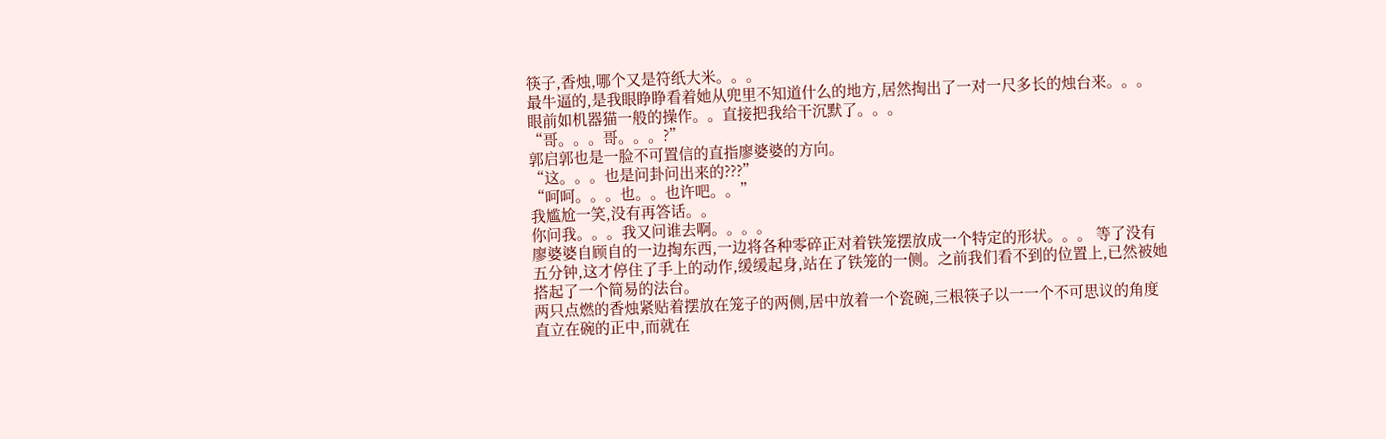筷子,香烛,哪个又是符纸大米。。。
最牛逼的,是我眼睁睁看着她从兜里不知道什么的地方,居然掏出了一对一尺多长的烛台来。。。
眼前如机器猫一般的操作。。直接把我给干沉默了。。。
“哥。。。哥。。。?”
郭启郭也是一脸不可置信的直指廖婆婆的方向。
“这。。。也是问卦问出来的???”
“呵呵。。。也。。也许吧。。”
我尴尬一笑,没有再答话。。
你问我。。。我又问谁去啊。。。。
廖婆婆自顾自的一边掏东西,一边将各种零碎正对着铁笼摆放成一个特定的形状。。。 等了没有五分钟,这才停住了手上的动作,缓缓起身,站在了铁笼的一侧。之前我们看不到的位置上,已然被她搭起了一个简易的法台。
两只点燃的香烛紧贴着摆放在笼子的两侧,居中放着一个瓷碗,三根筷子以一一个不可思议的角度直立在碗的正中,而就在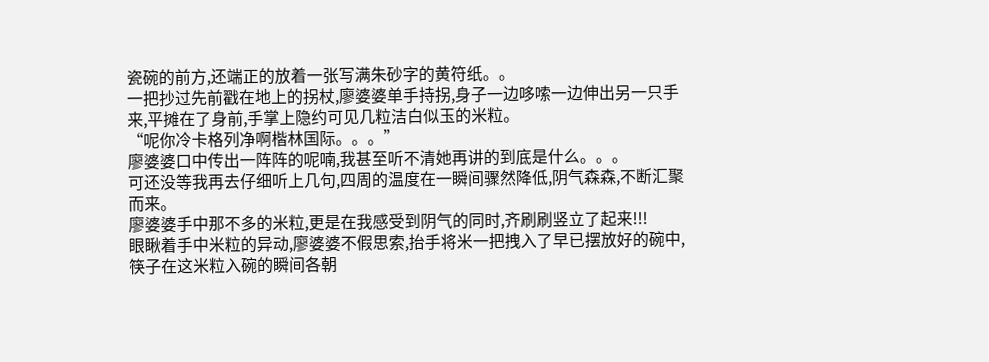瓷碗的前方,还端正的放着一张写满朱砂字的黄符纸。。
一把抄过先前戳在地上的拐杖,廖婆婆单手持拐,身子一边哆嗦一边伸出另一只手来,平摊在了身前,手掌上隐约可见几粒洁白似玉的米粒。
“呢你冷卡格列净啊楷林国际。。。”
廖婆婆口中传出一阵阵的呢喃,我甚至听不清她再讲的到底是什么。。。
可还没等我再去仔细听上几句,四周的温度在一瞬间骤然降低,阴气森森,不断汇聚而来。
廖婆婆手中那不多的米粒,更是在我感受到阴气的同时,齐刷刷竖立了起来!!!
眼瞅着手中米粒的异动,廖婆婆不假思索,抬手将米一把拽入了早已摆放好的碗中,筷子在这米粒入碗的瞬间各朝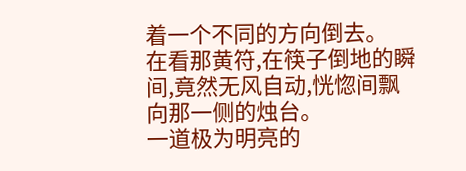着一个不同的方向倒去。
在看那黄符,在筷子倒地的瞬间,竟然无风自动,恍惚间飘向那一侧的烛台。
一道极为明亮的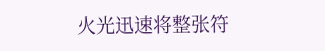火光迅速将整张符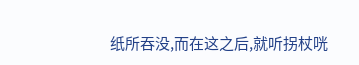纸所吞没,而在这之后,就听拐杖咣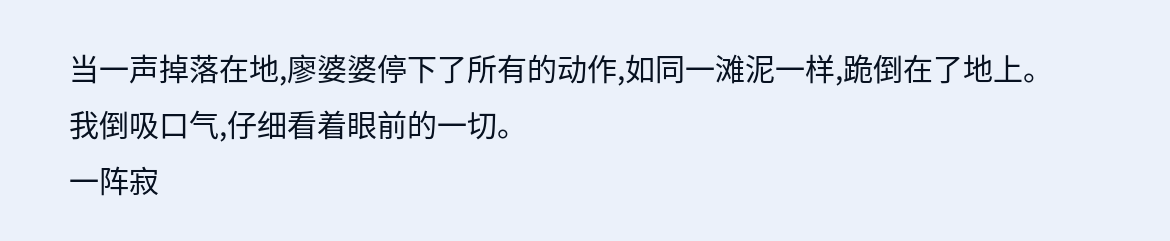当一声掉落在地,廖婆婆停下了所有的动作,如同一滩泥一样,跪倒在了地上。
我倒吸口气,仔细看着眼前的一切。
一阵寂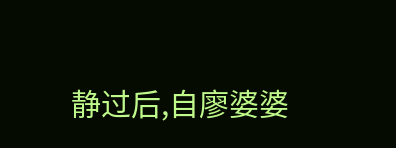静过后,自廖婆婆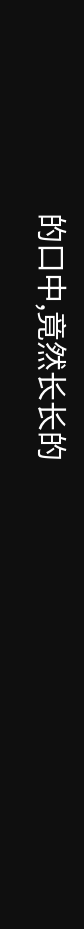的口中,竟然长长的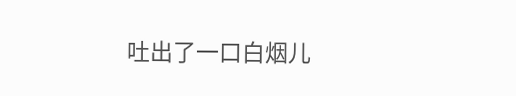吐出了一口白烟儿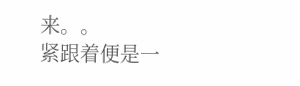来。。
紧跟着便是一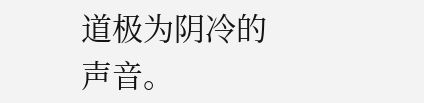道极为阴冷的声音。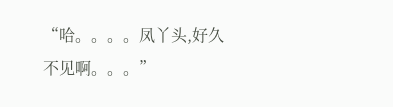“哈。。。。凤丫头,好久不见啊。。。”